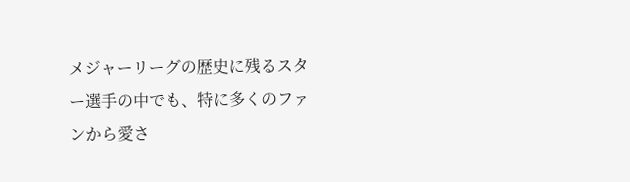メジャーリーグの歴史に残るスター選手の中でも、特に多くのファンから愛さ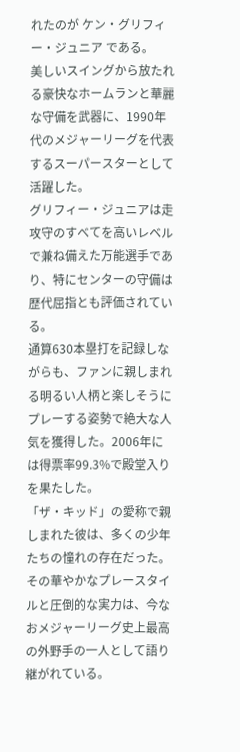れたのが ケン・グリフィー・ジュニア である。
美しいスイングから放たれる豪快なホームランと華麗な守備を武器に、1990年代のメジャーリーグを代表するスーパースターとして活躍した。
グリフィー・ジュニアは走攻守のすべてを高いレベルで兼ね備えた万能選手であり、特にセンターの守備は歴代屈指とも評価されている。
通算630本塁打を記録しながらも、ファンに親しまれる明るい人柄と楽しそうにプレーする姿勢で絶大な人気を獲得した。2006年には得票率99.3%で殿堂入りを果たした。
「ザ・キッド」の愛称で親しまれた彼は、多くの少年たちの憧れの存在だった。その華やかなプレースタイルと圧倒的な実力は、今なおメジャーリーグ史上最高の外野手の一人として語り継がれている。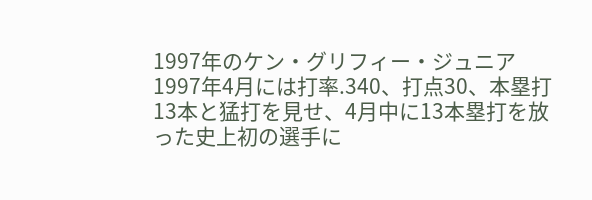1997年のケン・グリフィー・ジュニア
1997年4月には打率.340、打点30、本塁打13本と猛打を見せ、4月中に13本塁打を放った史上初の選手に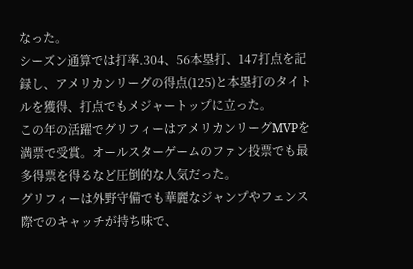なった。
シーズン通算では打率.304、56本塁打、147打点を記録し、アメリカンリーグの得点(125)と本塁打のタイトルを獲得、打点でもメジャートップに立った。
この年の活躍でグリフィーはアメリカンリーグMVPを満票で受賞。オールスターゲームのファン投票でも最多得票を得るなど圧倒的な人気だった。
グリフィーは外野守備でも華麗なジャンプやフェンス際でのキャッチが持ち味で、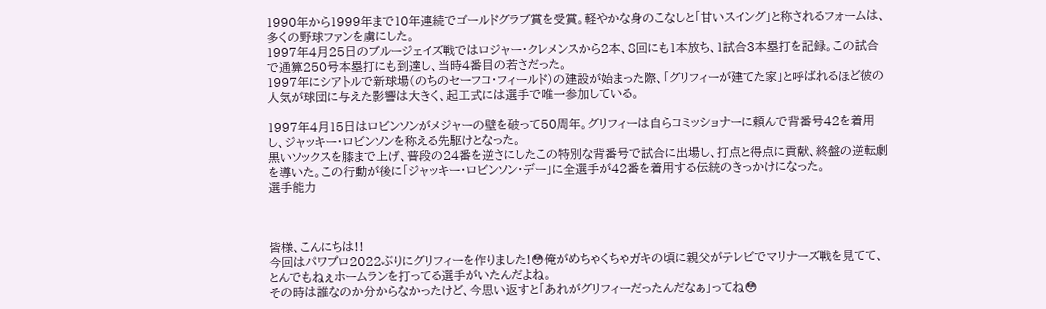1990年から1999年まで10年連続でゴールドグラブ賞を受賞。軽やかな身のこなしと「甘いスイング」と称されるフォームは、多くの野球ファンを虜にした。
1997年4月25日のブルージェイズ戦ではロジャー・クレメンスから2本、8回にも1本放ち、1試合3本塁打を記録。この試合で通算250号本塁打にも到達し、当時4番目の若さだった。
1997年にシアトルで新球場(のちのセーフコ・フィールド)の建設が始まった際、「グリフィーが建てた家」と呼ばれるほど彼の人気が球団に与えた影響は大きく、起工式には選手で唯一参加している。

1997年4月15日はロビンソンがメジャーの壁を破って50周年。グリフィーは自らコミッショナーに頼んで背番号42を着用し、ジャッキー・ロビンソンを称える先駆けとなった。
黒いソックスを膝まで上げ、普段の24番を逆さにしたこの特別な背番号で試合に出場し、打点と得点に貢献、終盤の逆転劇を導いた。この行動が後に「ジャッキー・ロビンソン・デー」に全選手が42番を着用する伝統のきっかけになった。
選手能力



皆様、こんにちは!!
今回はパワプロ2022ぶりにグリフィーを作りました!😳俺がめちゃくちゃガキの頃に親父がテレビでマリナーズ戦を見てて、とんでもねぇホームランを打ってる選手がいたんだよね。
その時は誰なのか分からなかったけど、今思い返すと「あれがグリフィーだったんだなぁ」ってね😳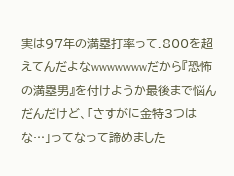実は97年の満塁打率って.800を超えてんだよなwwwwwwwだから『恐怖の満塁男』を付けようか最後まで悩んだんだけど、「さすがに金特3つはな…」ってなって諦めました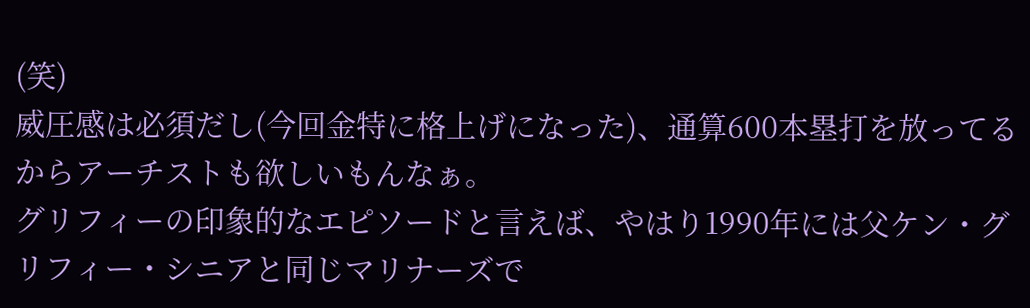(笑)
威圧感は必須だし(今回金特に格上げになった)、通算600本塁打を放ってるからアーチストも欲しいもんなぁ。
グリフィーの印象的なエピソードと言えば、やはり1990年には父ケン・グリフィー・シニアと同じマリナーズで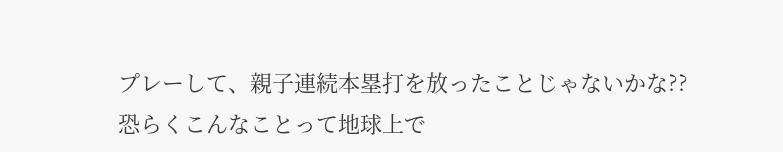プレーして、親子連続本塁打を放ったことじゃないかな??
恐らくこんなことって地球上で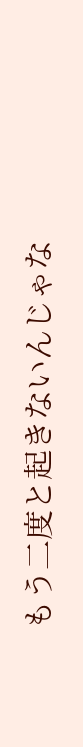もう二度と起きないんじゃな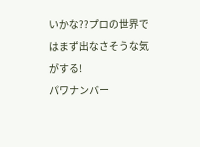いかな??プロの世界ではまず出なさそうな気がする!
パワナンバー